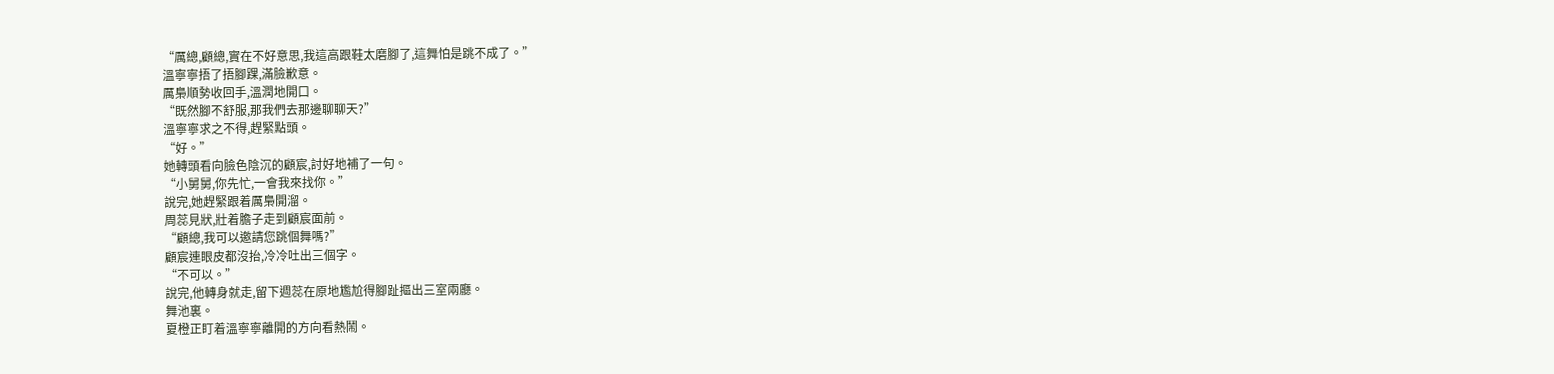“厲總,顧總,實在不好意思,我這高跟鞋太磨腳了,這舞怕是跳不成了。”
溫寧寧捂了捂腳踝,滿臉歉意。
厲梟順勢收回手,溫潤地開口。
“既然腳不舒服,那我們去那邊聊聊天?”
溫寧寧求之不得,趕緊點頭。
“好。”
她轉頭看向臉色陰沉的顧宸,討好地補了一句。
“小舅舅,你先忙,一會我來找你。”
說完,她趕緊跟着厲梟開溜。
周蕊見狀,壯着膽子走到顧宸面前。
“顧總,我可以邀請您跳個舞嗎?”
顧宸連眼皮都沒抬,冷冷吐出三個字。
“不可以。”
說完,他轉身就走,留下週蕊在原地尷尬得腳趾摳出三室兩廳。
舞池裏。
夏橙正盯着溫寧寧離開的方向看熱鬧。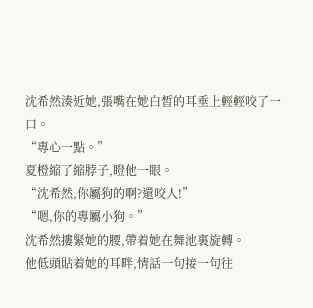沈希然湊近她,張嘴在她白皙的耳垂上輕輕咬了一口。
“專心一點。”
夏橙縮了縮脖子,瞪他一眼。
“沈希然,你屬狗的啊?還咬人!”
“嗯,你的專屬小狗。”
沈希然摟緊她的腰,帶着她在舞池裏旋轉。
他低頭貼着她的耳畔,情話一句接一句往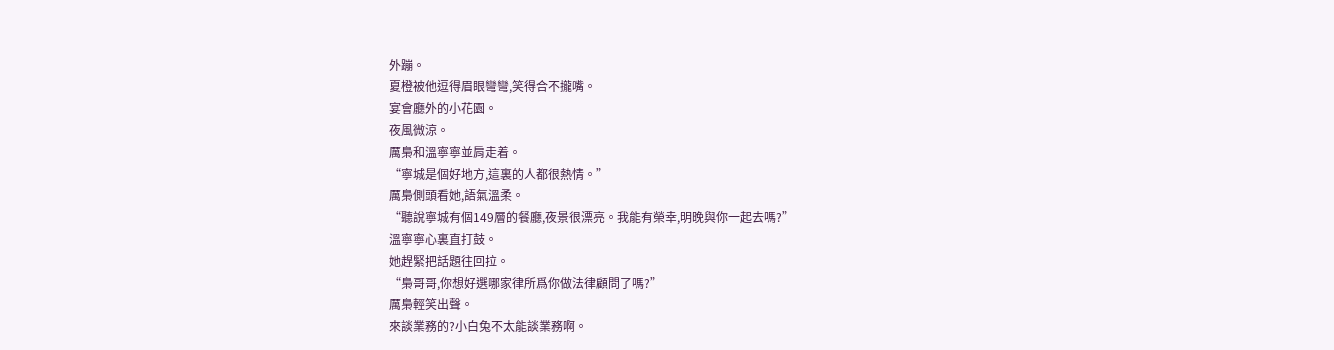外蹦。
夏橙被他逗得眉眼彎彎,笑得合不攏嘴。
宴會廳外的小花園。
夜風微涼。
厲梟和溫寧寧並肩走着。
“寧城是個好地方,這裏的人都很熱情。”
厲梟側頭看她,語氣溫柔。
“聽說寧城有個149層的餐廳,夜景很漂亮。我能有榮幸,明晚與你一起去嗎?”
溫寧寧心裏直打鼓。
她趕緊把話題往回拉。
“梟哥哥,你想好選哪家律所爲你做法律顧問了嗎?”
厲梟輕笑出聲。
來談業務的?小白兔不太能談業務啊。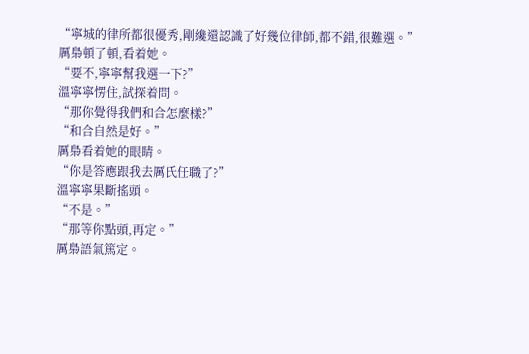“寧城的律所都很優秀,剛纔還認識了好幾位律師,都不錯,很難選。”
厲梟頓了頓,看着她。
“要不,寧寧幫我選一下?”
溫寧寧愣住,試探着問。
“那你覺得我們和合怎麼樣?”
“和合自然是好。”
厲梟看着她的眼睛。
“你是答應跟我去厲氏任職了?”
溫寧寧果斷搖頭。
“不是。”
“那等你點頭,再定。”
厲梟語氣篤定。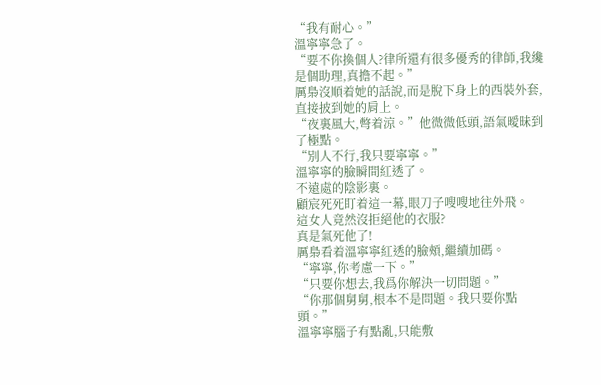“我有耐心。”
溫寧寧急了。
“要不你換個人?律所還有很多優秀的律師,我纔是個助理,真擔不起。”
厲梟沒順着她的話說,而是脫下身上的西裝外套,直接披到她的肩上。
“夜裏風大,彆着涼。”他微微低頭,語氣曖昧到了極點。
“別人不行,我只要寧寧。”
溫寧寧的臉瞬間紅透了。
不遠處的陰影裏。
顧宸死死盯着這一幕,眼刀子嗖嗖地往外飛。
這女人竟然沒拒絕他的衣服?
真是氣死他了!
厲梟看着溫寧寧紅透的臉頰,繼續加碼。
“寧寧,你考慮一下。”
“只要你想去,我爲你解決一切問題。”
“你那個舅舅,根本不是問題。我只要你點頭。”
溫寧寧腦子有點亂,只能敷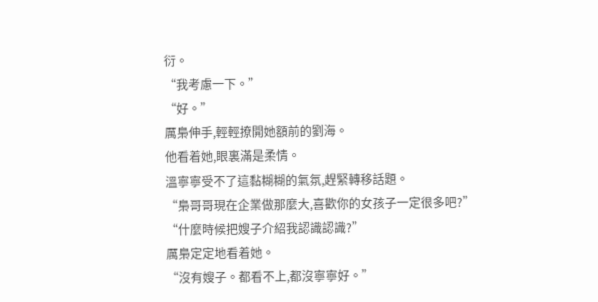衍。
“我考慮一下。”
“好。”
厲梟伸手,輕輕撩開她額前的劉海。
他看着她,眼裏滿是柔情。
溫寧寧受不了這黏糊糊的氣氛,趕緊轉移話題。
“梟哥哥現在企業做那麼大,喜歡你的女孩子一定很多吧?”
“什麼時候把嫂子介紹我認識認識?”
厲梟定定地看着她。
“沒有嫂子。都看不上,都沒寧寧好。”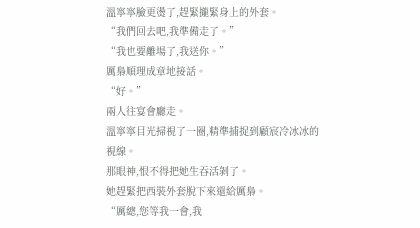溫寧寧臉更燙了,趕緊攏緊身上的外套。
“我們回去吧,我準備走了。”
“我也要離場了,我送你。”
厲梟順理成章地接話。
“好。”
兩人往宴會廳走。
溫寧寧目光掃視了一圈,精準捕捉到顧宸冷冰冰的視線。
那眼神,恨不得把她生吞活剝了。
她趕緊把西裝外套脫下來還給厲梟。
“厲總,您等我一會,我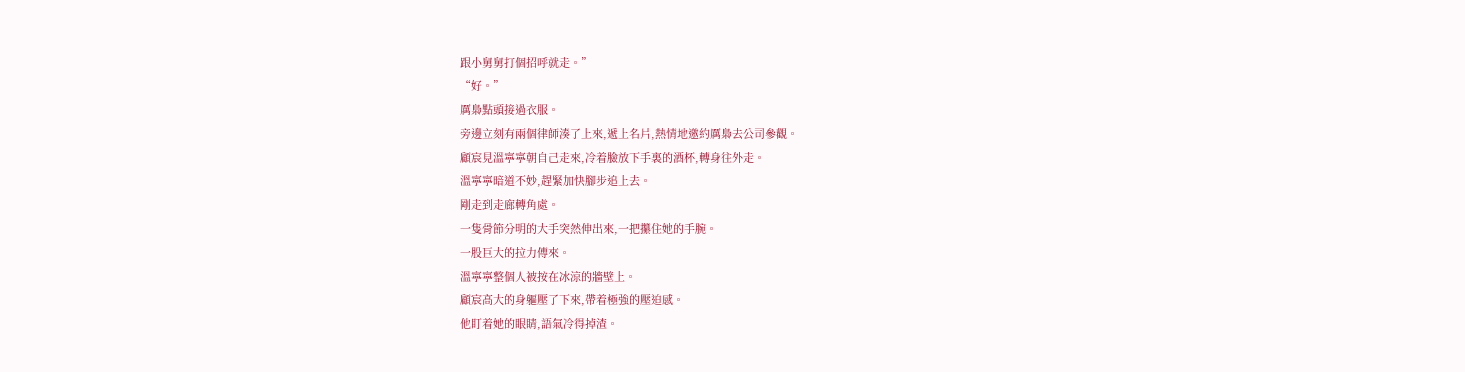跟小舅舅打個招呼就走。”
“好。”
厲梟點頭接過衣服。
旁邊立刻有兩個律師湊了上來,遞上名片,熱情地邀約厲梟去公司參觀。
顧宸見溫寧寧朝自己走來,冷着臉放下手裏的酒杯,轉身往外走。
溫寧寧暗道不妙,趕緊加快腳步追上去。
剛走到走廊轉角處。
一隻骨節分明的大手突然伸出來,一把攥住她的手腕。
一股巨大的拉力傳來。
溫寧寧整個人被按在冰涼的牆壁上。
顧宸高大的身軀壓了下來,帶着極強的壓迫感。
他盯着她的眼睛,語氣冷得掉渣。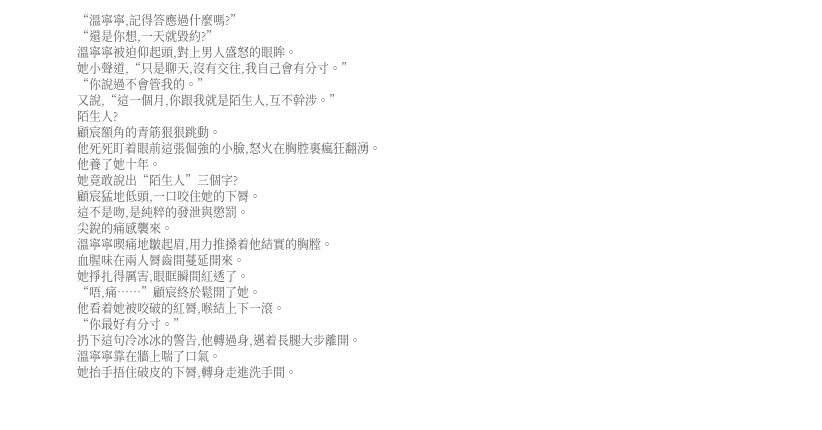“溫寧寧,記得答應過什麼嗎?”
“還是你想,一天就毀約?”
溫寧寧被迫仰起頭,對上男人盛怒的眼眸。
她小聲道,“只是聊天,沒有交往,我自己會有分寸。”
“你說過不會管我的。”
又說,“這一個月,你跟我就是陌生人,互不幹涉。”
陌生人?
顧宸額角的青筋狠狠跳動。
他死死盯着眼前這張倔強的小臉,怒火在胸腔裏瘋狂翻湧。
他養了她十年。
她竟敢說出“陌生人”三個字?
顧宸猛地低頭,一口咬住她的下脣。
這不是吻,是純粹的發泄與懲罰。
尖銳的痛感襲來。
溫寧寧喫痛地皺起眉,用力推搡着他結實的胸膛。
血腥味在兩人脣齒間蔓延開來。
她掙扎得厲害,眼眶瞬間紅透了。
“唔,痛……”顧宸終於鬆開了她。
他看着她被咬破的紅脣,喉結上下一滾。
“你最好有分寸。”
扔下這句冷冰冰的警告,他轉過身,邁着長腿大步離開。
溫寧寧靠在牆上喘了口氣。
她抬手捂住破皮的下脣,轉身走進洗手間。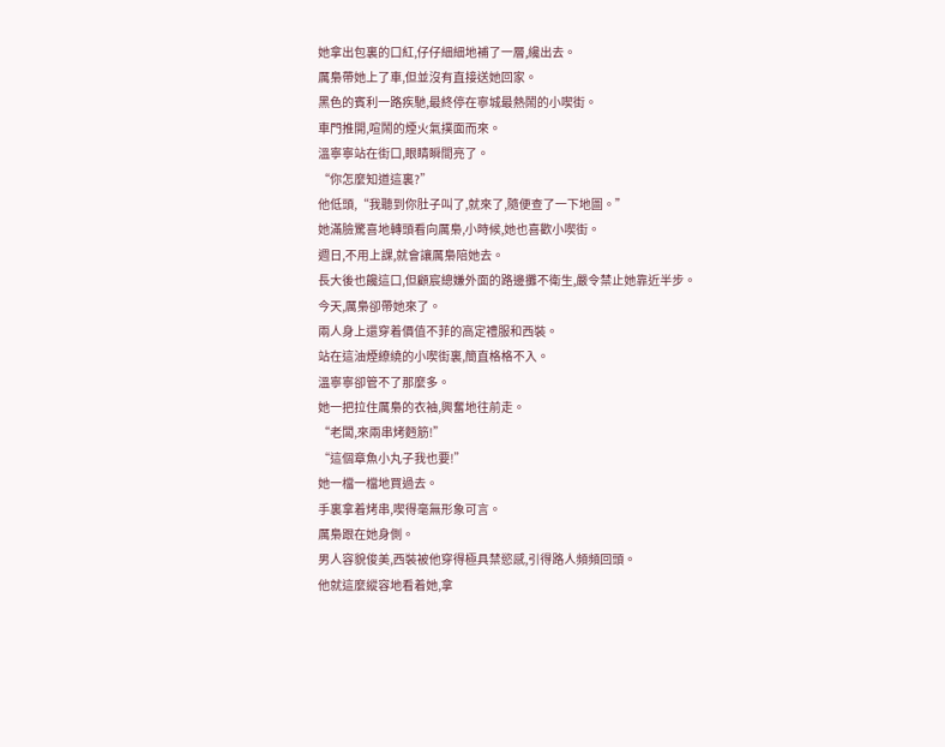她拿出包裏的口紅,仔仔細細地補了一層,纔出去。
厲梟帶她上了車,但並沒有直接送她回家。
黑色的賓利一路疾馳,最終停在寧城最熱鬧的小喫街。
車門推開,喧鬧的煙火氣撲面而來。
溫寧寧站在街口,眼睛瞬間亮了。
“你怎麼知道這裏?”
他低頭,“我聽到你肚子叫了,就來了,隨便查了一下地圖。”
她滿臉驚喜地轉頭看向厲梟,小時候,她也喜歡小喫街。
週日,不用上課,就會讓厲梟陪她去。
長大後也饞這口,但顧宸總嫌外面的路邊攤不衛生,嚴令禁止她靠近半步。
今天,厲梟卻帶她來了。
兩人身上還穿着價值不菲的高定禮服和西裝。
站在這油煙繚繞的小喫街裏,簡直格格不入。
溫寧寧卻管不了那麼多。
她一把拉住厲梟的衣袖,興奮地往前走。
“老闆,來兩串烤麪筋!”
“這個章魚小丸子我也要!”
她一檔一檔地買過去。
手裏拿着烤串,喫得毫無形象可言。
厲梟跟在她身側。
男人容貌俊美,西裝被他穿得極具禁慾感,引得路人頻頻回頭。
他就這麼縱容地看着她,拿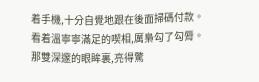着手機,十分自覺地跟在後面掃碼付款。
看着溫寧寧滿足的喫相,厲梟勾了勾脣。
那雙深邃的眼眸裏,亮得驚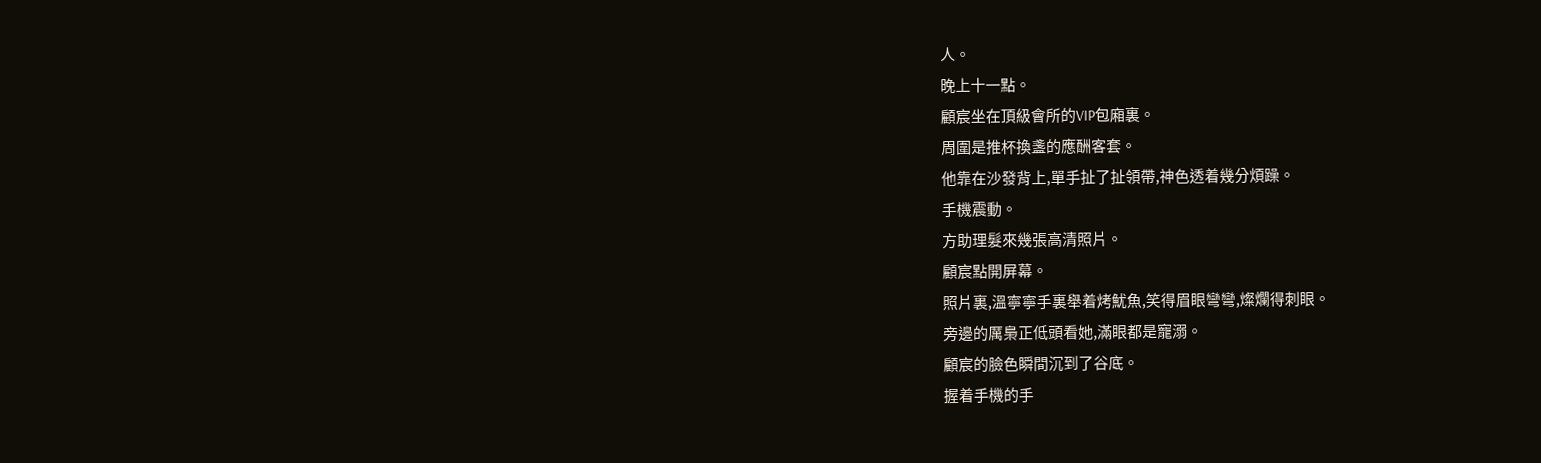人。
晚上十一點。
顧宸坐在頂級會所的VIP包廂裏。
周圍是推杯換盞的應酬客套。
他靠在沙發背上,單手扯了扯領帶,神色透着幾分煩躁。
手機震動。
方助理髮來幾張高清照片。
顧宸點開屏幕。
照片裏,溫寧寧手裏舉着烤魷魚,笑得眉眼彎彎,燦爛得刺眼。
旁邊的厲梟正低頭看她,滿眼都是寵溺。
顧宸的臉色瞬間沉到了谷底。
握着手機的手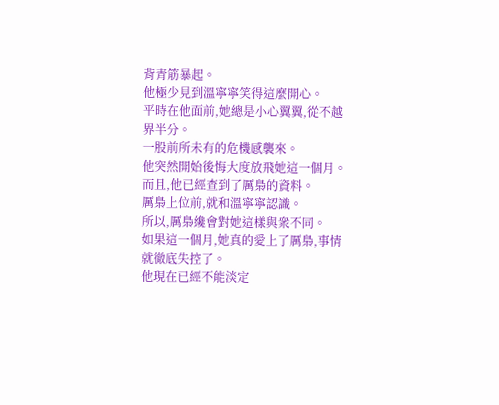背青筋暴起。
他極少見到溫寧寧笑得這麼開心。
平時在他面前,她總是小心翼翼,從不越界半分。
一股前所未有的危機感襲來。
他突然開始後悔大度放飛她這一個月。
而且,他已經查到了厲梟的資料。
厲梟上位前,就和溫寧寧認識。
所以,厲梟纔會對她這樣與衆不同。
如果這一個月,她真的愛上了厲梟,事情就徹底失控了。
他現在已經不能淡定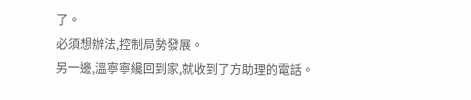了。
必須想辦法,控制局勢發展。
另一邊,溫寧寧纔回到家,就收到了方助理的電話。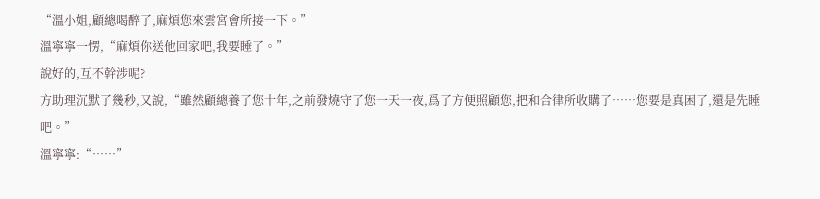“溫小姐,顧總喝醉了,麻煩您來雲宮會所接一下。”
溫寧寧一愣,“麻煩你送他回家吧,我要睡了。”
說好的,互不幹涉呢?
方助理沉默了幾秒,又說,“雖然顧總養了您十年,之前發燒守了您一天一夜,爲了方便照顧您,把和合律所收購了……您要是真困了,還是先睡吧。”
溫寧寧:“……”